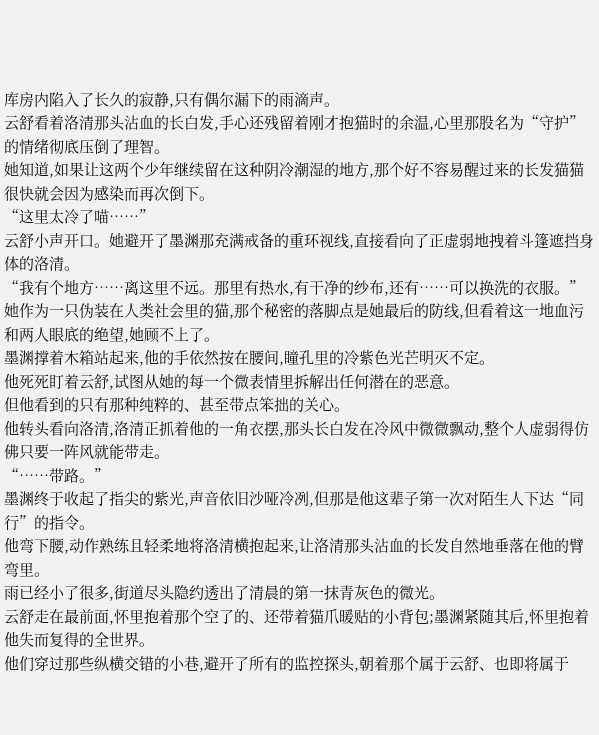库房内陷入了长久的寂静,只有偶尔漏下的雨滴声。
云舒看着洛清那头沾血的长白发,手心还残留着刚才抱猫时的余温,心里那股名为“守护”的情绪彻底压倒了理智。
她知道,如果让这两个少年继续留在这种阴冷潮湿的地方,那个好不容易醒过来的长发猫猫很快就会因为感染而再次倒下。
“这里太冷了喵……”
云舒小声开口。她避开了墨渊那充满戒备的重环视线,直接看向了正虚弱地拽着斗篷遮挡身体的洛清。
“我有个地方……离这里不远。那里有热水,有干净的纱布,还有……可以换洗的衣服。”
她作为一只伪装在人类社会里的猫,那个秘密的落脚点是她最后的防线,但看着这一地血污和两人眼底的绝望,她顾不上了。
墨渊撑着木箱站起来,他的手依然按在腰间,瞳孔里的冷紫色光芒明灭不定。
他死死盯着云舒,试图从她的每一个微表情里拆解出任何潜在的恶意。
但他看到的只有那种纯粹的、甚至带点笨拙的关心。
他转头看向洛清,洛清正抓着他的一角衣摆,那头长白发在冷风中微微飘动,整个人虚弱得仿佛只要一阵风就能带走。
“……带路。”
墨渊终于收起了指尖的紫光,声音依旧沙哑冷冽,但那是他这辈子第一次对陌生人下达“同行”的指令。
他弯下腰,动作熟练且轻柔地将洛清横抱起来,让洛清那头沾血的长发自然地垂落在他的臂弯里。
雨已经小了很多,街道尽头隐约透出了清晨的第一抹青灰色的微光。
云舒走在最前面,怀里抱着那个空了的、还带着猫爪暖贴的小背包;墨渊紧随其后,怀里抱着他失而复得的全世界。
他们穿过那些纵横交错的小巷,避开了所有的监控探头,朝着那个属于云舒、也即将属于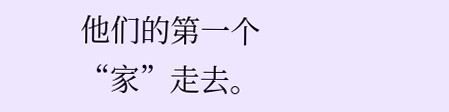他们的第一个“家”走去。